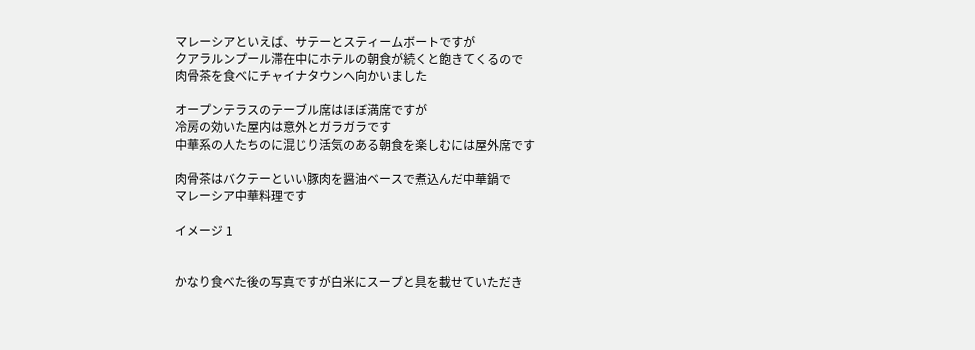マレーシアといえば、サテーとスティームボートですが
クアラルンプール滞在中にホテルの朝食が続くと飽きてくるので
肉骨茶を食べにチャイナタウンへ向かいました

オープンテラスのテーブル席はほぼ満席ですが
冷房の効いた屋内は意外とガラガラです
中華系の人たちのに混じり活気のある朝食を楽しむには屋外席です

肉骨茶はバクテーといい豚肉を醤油ベースで煮込んだ中華鍋で
マレーシア中華料理です

イメージ 1


かなり食べた後の写真ですが白米にスープと具を載せていただき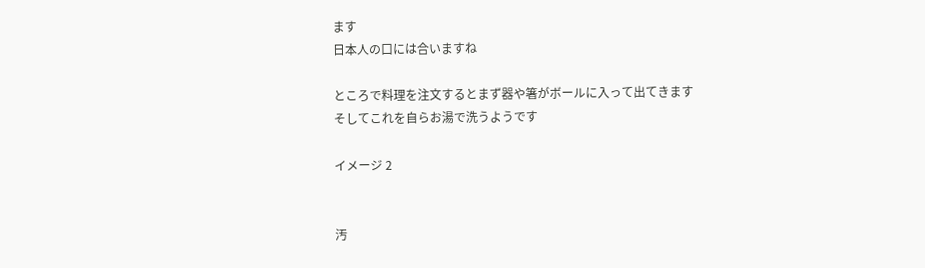ます
日本人の口には合いますね

ところで料理を注文するとまず器や箸がボールに入って出てきます
そしてこれを自らお湯で洗うようです

イメージ 2


汚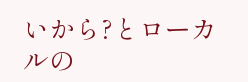いから?とローカルの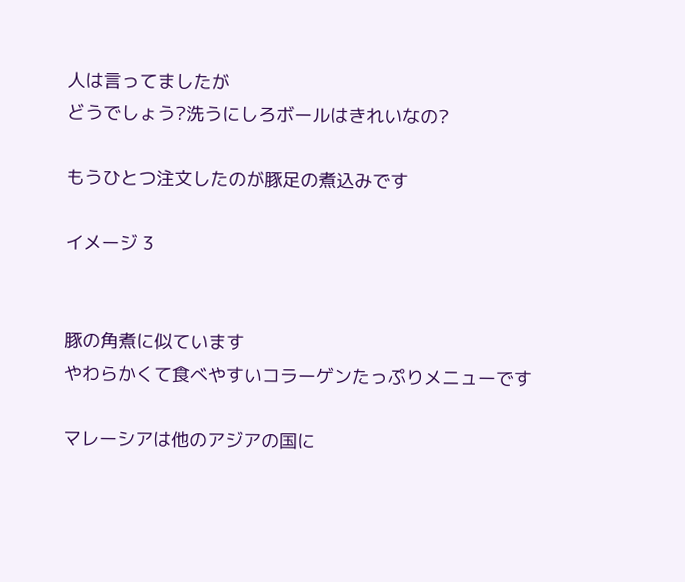人は言ってましたが
どうでしょう?洗うにしろボールはきれいなの?

もうひとつ注文したのが豚足の煮込みです

イメージ 3


豚の角煮に似ています
やわらかくて食べやすいコラーゲンたっぷりメニューです

マレーシアは他のアジアの国に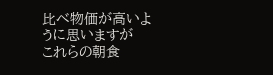比べ物価が高いように思いますが
これらの朝食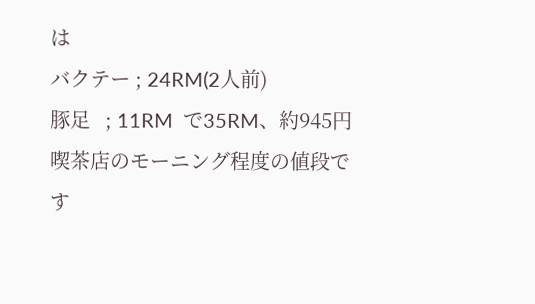は
バクテー ; 24RM(2人前)
豚足   ; 11RM  で35RM、約945円
喫茶店のモーニング程度の値段です